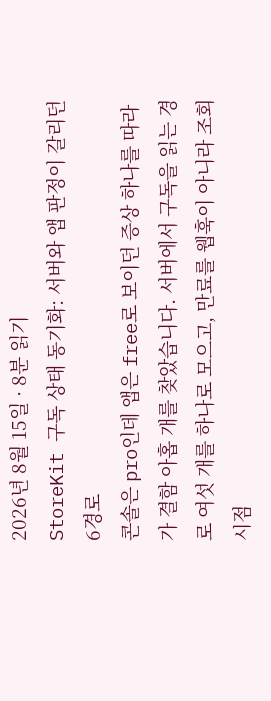2026년 8월 15일 · 8분 읽기
StoreKit 구독 상태 동기화: 서버와 앱 판정이 갈리던 6경로
콘솔은 pro인데 앱은 free로 보이던 증상 하나를 따라가 결함 아홉 개를 찾았습니다. 서버에서 구독을 읽는 경로 여섯 개를 하나로 모으고, 만료를 웹훅이 아니라 조회 시점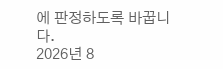에 판정하도록 바꿉니다.
2026년 8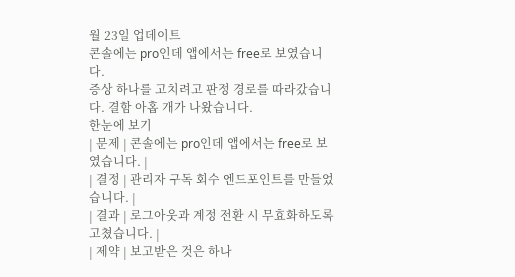월 23일 업데이트
콘솔에는 pro인데 앱에서는 free로 보였습니다.
증상 하나를 고치려고 판정 경로를 따라갔습니다. 결함 아홉 개가 나왔습니다.
한눈에 보기
| 문제 | 콘솔에는 pro인데 앱에서는 free로 보였습니다. |
| 결정 | 관리자 구독 회수 엔드포인트를 만들었습니다. |
| 결과 | 로그아웃과 계정 전환 시 무효화하도록 고쳤습니다. |
| 제약 | 보고받은 것은 하나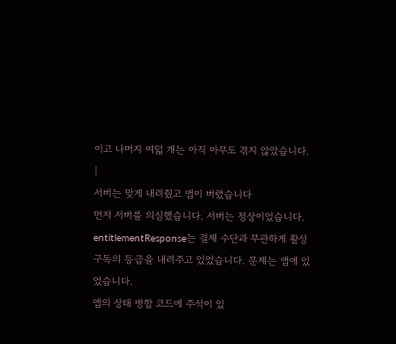이고 나머지 여덟 개는 아직 아무도 겪지 않았습니다. |
서버는 맞게 내려줬고 앱이 버렸습니다
먼저 서버를 의심했습니다. 서버는 정상이었습니다.
entitlementResponse는 결제 수단과 무관하게 활성 구독의 등급을 내려주고 있었습니다. 문제는 앱에 있었습니다.
앱의 상태 병합 코드에 주석이 있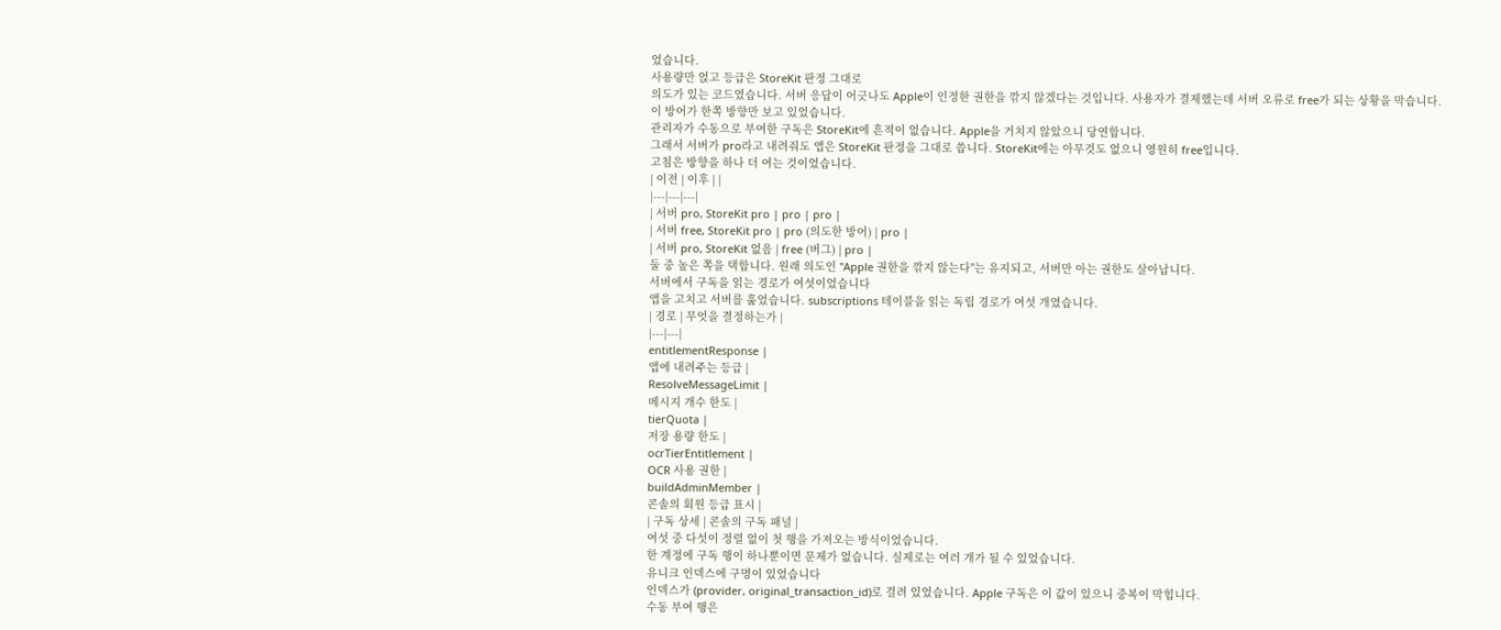었습니다.
사용량만 얹고 등급은 StoreKit 판정 그대로
의도가 있는 코드였습니다. 서버 응답이 어긋나도 Apple이 인정한 권한을 깎지 않겠다는 것입니다. 사용자가 결제했는데 서버 오류로 free가 되는 상황을 막습니다.
이 방어가 한쪽 방향만 보고 있었습니다.
관리자가 수동으로 부여한 구독은 StoreKit에 흔적이 없습니다. Apple을 거치지 않았으니 당연합니다.
그래서 서버가 pro라고 내려줘도 앱은 StoreKit 판정을 그대로 씁니다. StoreKit에는 아무것도 없으니 영원히 free입니다.
고침은 방향을 하나 더 여는 것이었습니다.
| 이전 | 이후 | |
|---|---|---|
| 서버 pro, StoreKit pro | pro | pro |
| 서버 free, StoreKit pro | pro (의도한 방어) | pro |
| 서버 pro, StoreKit 없음 | free (버그) | pro |
둘 중 높은 쪽을 택합니다. 원래 의도인 "Apple 권한을 깎지 않는다"는 유지되고, 서버만 아는 권한도 살아납니다.
서버에서 구독을 읽는 경로가 여섯이었습니다
앱을 고치고 서버를 훑었습니다. subscriptions 테이블을 읽는 독립 경로가 여섯 개였습니다.
| 경로 | 무엇을 결정하는가 |
|---|---|
entitlementResponse |
앱에 내려주는 등급 |
ResolveMessageLimit |
메시지 개수 한도 |
tierQuota |
저장 용량 한도 |
ocrTierEntitlement |
OCR 사용 권한 |
buildAdminMember |
콘솔의 회원 등급 표시 |
| 구독 상세 | 콘솔의 구독 패널 |
여섯 중 다섯이 정렬 없이 첫 행을 가져오는 방식이었습니다.
한 계정에 구독 행이 하나뿐이면 문제가 없습니다. 실제로는 여러 개가 될 수 있었습니다.
유니크 인덱스에 구멍이 있었습니다
인덱스가 (provider, original_transaction_id)로 걸려 있었습니다. Apple 구독은 이 값이 있으니 중복이 막힙니다.
수동 부여 행은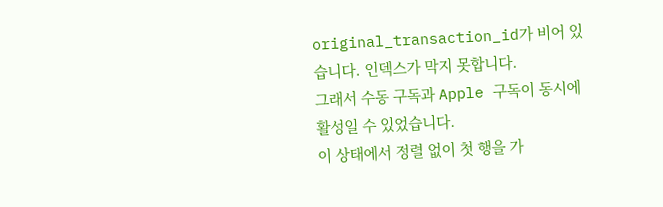original_transaction_id가 비어 있습니다. 인덱스가 막지 못합니다.
그래서 수동 구독과 Apple 구독이 동시에 활성일 수 있었습니다.
이 상태에서 정렬 없이 첫 행을 가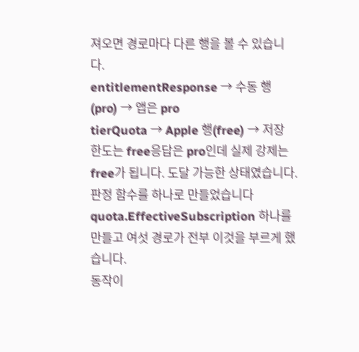져오면 경로마다 다른 행을 볼 수 있습니다.
entitlementResponse → 수동 행(pro) → 앱은 pro
tierQuota → Apple 행(free) → 저장 한도는 free응답은 pro인데 실제 강제는 free가 됩니다. 도달 가능한 상태였습니다.
판정 함수를 하나로 만들었습니다
quota.EffectiveSubscription 하나를 만들고 여섯 경로가 전부 이것을 부르게 했습니다.
동작이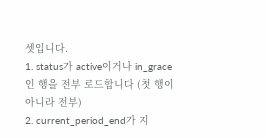셋입니다.
1. status가 active이거나 in_grace인 행을 전부 로드합니다 (첫 행이 아니라 전부)
2. current_period_end가 지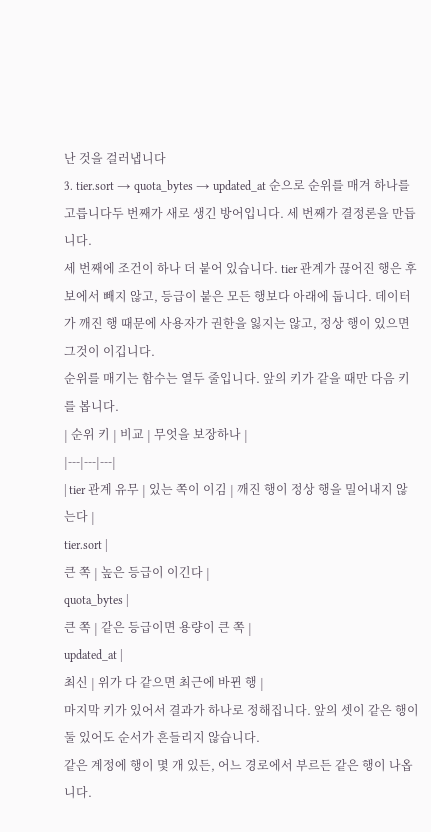난 것을 걸러냅니다
3. tier.sort → quota_bytes → updated_at 순으로 순위를 매겨 하나를 고릅니다두 번째가 새로 생긴 방어입니다. 세 번째가 결정론을 만듭니다.
세 번째에 조건이 하나 더 붙어 있습니다. tier 관계가 끊어진 행은 후보에서 빼지 않고, 등급이 붙은 모든 행보다 아래에 둡니다. 데이터가 깨진 행 때문에 사용자가 권한을 잃지는 않고, 정상 행이 있으면 그것이 이깁니다.
순위를 매기는 함수는 열두 줄입니다. 앞의 키가 같을 때만 다음 키를 봅니다.
| 순위 키 | 비교 | 무엇을 보장하나 |
|---|---|---|
| tier 관계 유무 | 있는 쪽이 이김 | 깨진 행이 정상 행을 밀어내지 않는다 |
tier.sort |
큰 쪽 | 높은 등급이 이긴다 |
quota_bytes |
큰 쪽 | 같은 등급이면 용량이 큰 쪽 |
updated_at |
최신 | 위가 다 같으면 최근에 바뀐 행 |
마지막 키가 있어서 결과가 하나로 정해집니다. 앞의 셋이 같은 행이 둘 있어도 순서가 흔들리지 않습니다.
같은 계정에 행이 몇 개 있든, 어느 경로에서 부르든 같은 행이 나옵니다.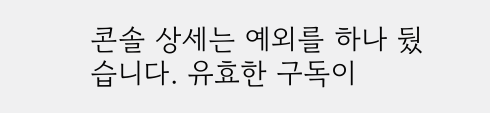콘솔 상세는 예외를 하나 뒀습니다. 유효한 구독이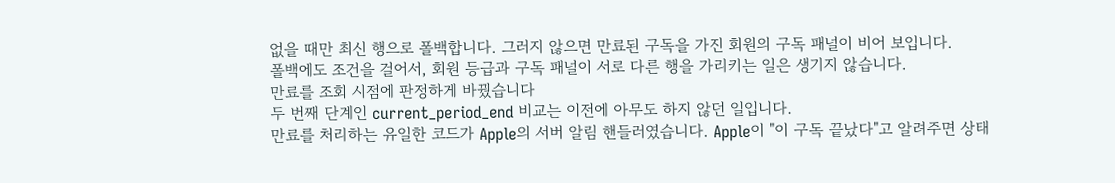없을 때만 최신 행으로 폴백합니다. 그러지 않으면 만료된 구독을 가진 회원의 구독 패널이 비어 보입니다.
폴백에도 조건을 걸어서, 회원 등급과 구독 패널이 서로 다른 행을 가리키는 일은 생기지 않습니다.
만료를 조회 시점에 판정하게 바꿨습니다
두 번째 단계인 current_period_end 비교는 이전에 아무도 하지 않던 일입니다.
만료를 처리하는 유일한 코드가 Apple의 서버 알림 핸들러였습니다. Apple이 "이 구독 끝났다"고 알려주면 상태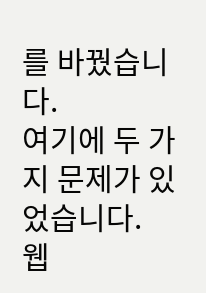를 바꿨습니다.
여기에 두 가지 문제가 있었습니다.
웹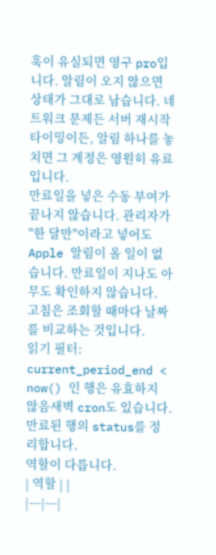훅이 유실되면 영구 pro입니다. 알림이 오지 않으면 상태가 그대로 남습니다. 네트워크 문제든 서버 재시작 타이밍이든, 알림 하나를 놓치면 그 계정은 영원히 유료입니다.
만료일을 넣은 수동 부여가 끝나지 않습니다. 관리자가 "한 달만"이라고 넣어도 Apple 알림이 올 일이 없습니다. 만료일이 지나도 아무도 확인하지 않습니다.
고침은 조회할 때마다 날짜를 비교하는 것입니다.
읽기 필터: current_period_end < now() 인 행은 유효하지 않음새벽 cron도 있습니다. 만료된 행의 status를 정리합니다.
역할이 다릅니다.
| 역할 | |
|---|---|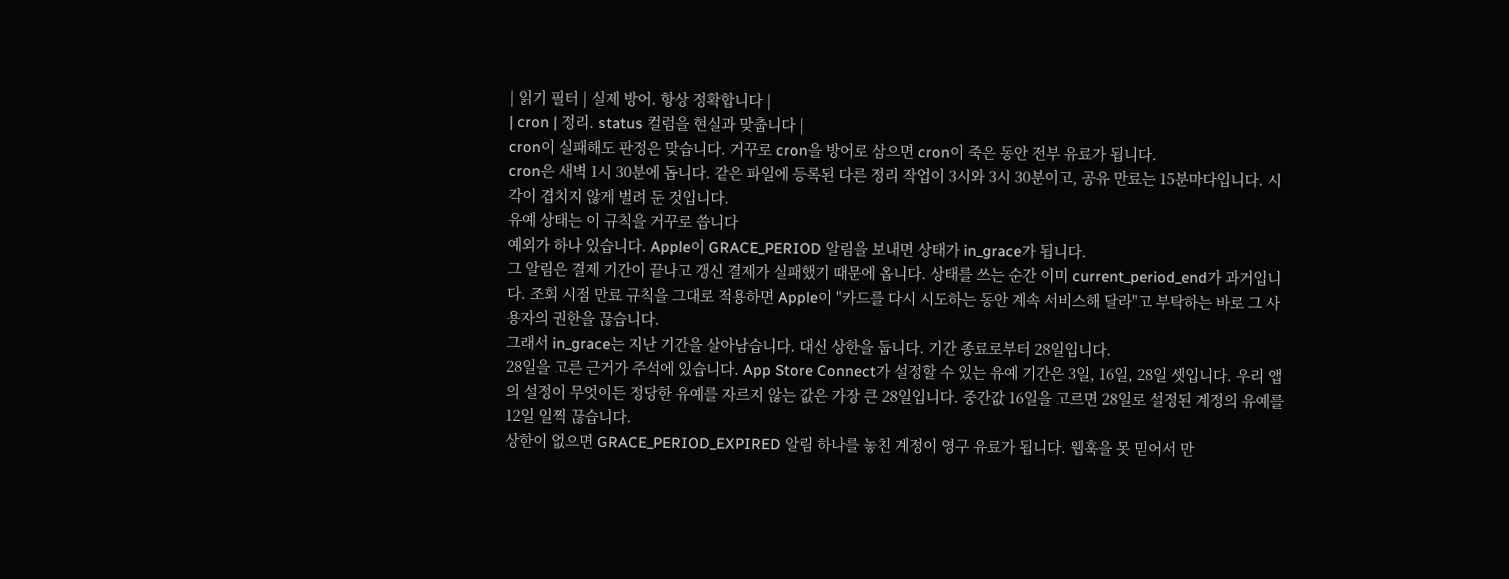| 읽기 필터 | 실제 방어. 항상 정확합니다 |
| cron | 정리. status 컬럼을 현실과 맞춥니다 |
cron이 실패해도 판정은 맞습니다. 거꾸로 cron을 방어로 삼으면 cron이 죽은 동안 전부 유료가 됩니다.
cron은 새벽 1시 30분에 돕니다. 같은 파일에 등록된 다른 정리 작업이 3시와 3시 30분이고, 공유 만료는 15분마다입니다. 시각이 겹치지 않게 벌려 둔 것입니다.
유예 상태는 이 규칙을 거꾸로 씁니다
예외가 하나 있습니다. Apple이 GRACE_PERIOD 알림을 보내면 상태가 in_grace가 됩니다.
그 알림은 결제 기간이 끝나고 갱신 결제가 실패했기 때문에 옵니다. 상태를 쓰는 순간 이미 current_period_end가 과거입니다. 조회 시점 만료 규칙을 그대로 적용하면 Apple이 "카드를 다시 시도하는 동안 계속 서비스해 달라"고 부탁하는 바로 그 사용자의 권한을 끊습니다.
그래서 in_grace는 지난 기간을 살아남습니다. 대신 상한을 둡니다. 기간 종료로부터 28일입니다.
28일을 고른 근거가 주석에 있습니다. App Store Connect가 설정할 수 있는 유예 기간은 3일, 16일, 28일 셋입니다. 우리 앱의 설정이 무엇이든 정당한 유예를 자르지 않는 값은 가장 큰 28일입니다. 중간값 16일을 고르면 28일로 설정된 계정의 유예를 12일 일찍 끊습니다.
상한이 없으면 GRACE_PERIOD_EXPIRED 알림 하나를 놓친 계정이 영구 유료가 됩니다. 웹훅을 못 믿어서 만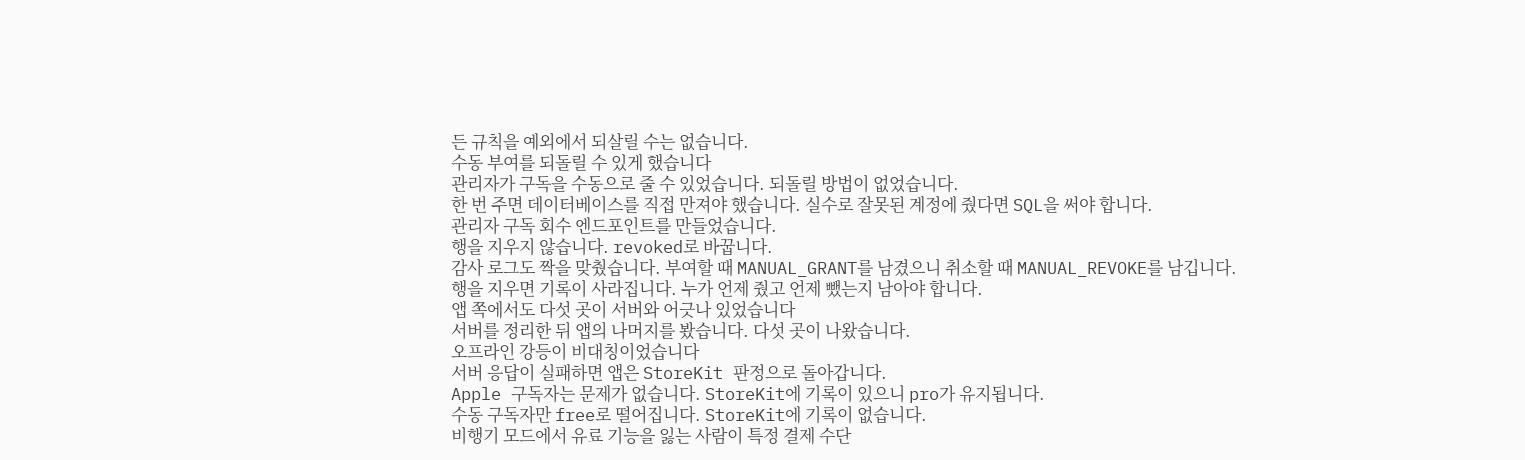든 규칙을 예외에서 되살릴 수는 없습니다.
수동 부여를 되돌릴 수 있게 했습니다
관리자가 구독을 수동으로 줄 수 있었습니다. 되돌릴 방법이 없었습니다.
한 번 주면 데이터베이스를 직접 만져야 했습니다. 실수로 잘못된 계정에 줬다면 SQL을 써야 합니다.
관리자 구독 회수 엔드포인트를 만들었습니다.
행을 지우지 않습니다. revoked로 바꿉니다.
감사 로그도 짝을 맞췄습니다. 부여할 때 MANUAL_GRANT를 남겼으니 취소할 때 MANUAL_REVOKE를 남깁니다.
행을 지우면 기록이 사라집니다. 누가 언제 줬고 언제 뺐는지 남아야 합니다.
앱 쪽에서도 다섯 곳이 서버와 어긋나 있었습니다
서버를 정리한 뒤 앱의 나머지를 봤습니다. 다섯 곳이 나왔습니다.
오프라인 강등이 비대칭이었습니다
서버 응답이 실패하면 앱은 StoreKit 판정으로 돌아갑니다.
Apple 구독자는 문제가 없습니다. StoreKit에 기록이 있으니 pro가 유지됩니다.
수동 구독자만 free로 떨어집니다. StoreKit에 기록이 없습니다.
비행기 모드에서 유료 기능을 잃는 사람이 특정 결제 수단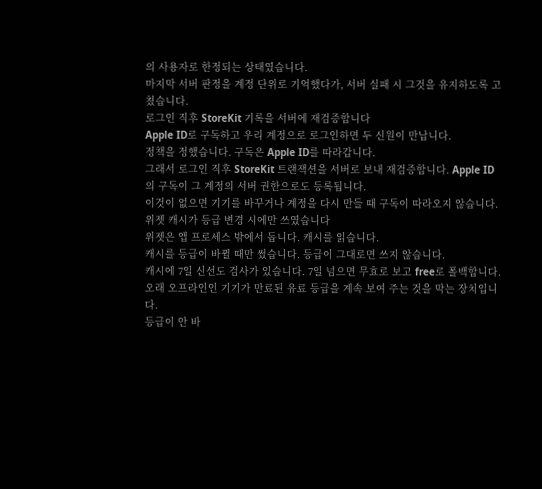의 사용자로 한정되는 상태였습니다.
마지막 서버 판정을 계정 단위로 기억했다가, 서버 실패 시 그것을 유지하도록 고쳤습니다.
로그인 직후 StoreKit 기록을 서버에 재검증합니다
Apple ID로 구독하고 우리 계정으로 로그인하면 두 신원이 만납니다.
정책을 정했습니다. 구독은 Apple ID를 따라갑니다.
그래서 로그인 직후 StoreKit 트랜잭션을 서버로 보내 재검증합니다. Apple ID의 구독이 그 계정의 서버 권한으로도 등록됩니다.
이것이 없으면 기기를 바꾸거나 계정을 다시 만들 때 구독이 따라오지 않습니다.
위젯 캐시가 등급 변경 시에만 쓰였습니다
위젯은 앱 프로세스 밖에서 돕니다. 캐시를 읽습니다.
캐시를 등급이 바뀔 때만 썼습니다. 등급이 그대로면 쓰지 않습니다.
캐시에 7일 신선도 검사가 있습니다. 7일 넘으면 무효로 보고 free로 폴백합니다. 오래 오프라인인 기기가 만료된 유료 등급을 계속 보여 주는 것을 막는 장치입니다.
등급이 안 바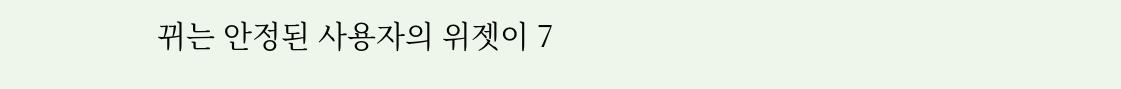뀌는 안정된 사용자의 위젯이 7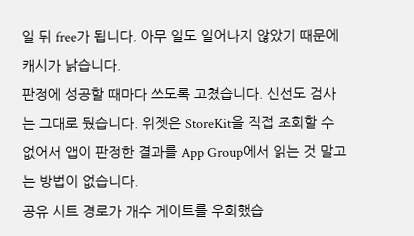일 뒤 free가 됩니다. 아무 일도 일어나지 않았기 때문에 캐시가 낡습니다.
판정에 성공할 때마다 쓰도록 고쳤습니다. 신선도 검사는 그대로 뒀습니다. 위젯은 StoreKit을 직접 조회할 수 없어서 앱이 판정한 결과를 App Group에서 읽는 것 말고는 방법이 없습니다.
공유 시트 경로가 개수 게이트를 우회했습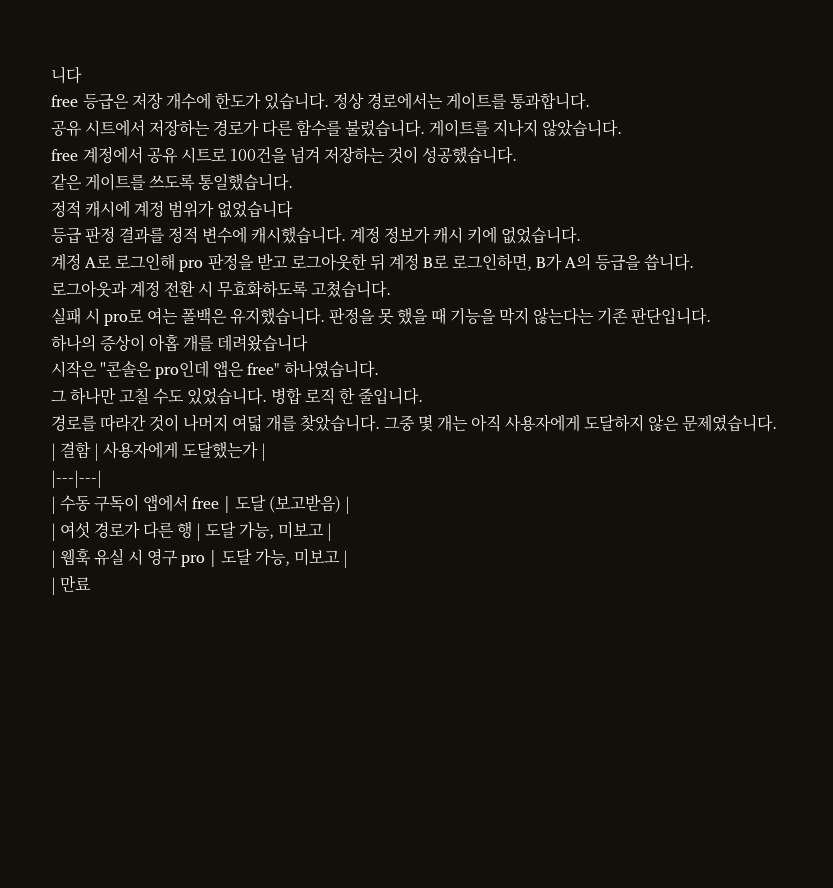니다
free 등급은 저장 개수에 한도가 있습니다. 정상 경로에서는 게이트를 통과합니다.
공유 시트에서 저장하는 경로가 다른 함수를 불렀습니다. 게이트를 지나지 않았습니다.
free 계정에서 공유 시트로 100건을 넘겨 저장하는 것이 성공했습니다.
같은 게이트를 쓰도록 통일했습니다.
정적 캐시에 계정 범위가 없었습니다
등급 판정 결과를 정적 변수에 캐시했습니다. 계정 정보가 캐시 키에 없었습니다.
계정 A로 로그인해 pro 판정을 받고 로그아웃한 뒤 계정 B로 로그인하면, B가 A의 등급을 씁니다.
로그아웃과 계정 전환 시 무효화하도록 고쳤습니다.
실패 시 pro로 여는 폴백은 유지했습니다. 판정을 못 했을 때 기능을 막지 않는다는 기존 판단입니다.
하나의 증상이 아홉 개를 데려왔습니다
시작은 "콘솔은 pro인데 앱은 free" 하나였습니다.
그 하나만 고칠 수도 있었습니다. 병합 로직 한 줄입니다.
경로를 따라간 것이 나머지 여덟 개를 찾았습니다. 그중 몇 개는 아직 사용자에게 도달하지 않은 문제였습니다.
| 결함 | 사용자에게 도달했는가 |
|---|---|
| 수동 구독이 앱에서 free | 도달 (보고받음) |
| 여섯 경로가 다른 행 | 도달 가능, 미보고 |
| 웹훅 유실 시 영구 pro | 도달 가능, 미보고 |
| 만료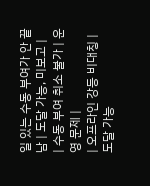일 있는 수동 부여가 안 끝남 | 도달 가능, 미보고 |
| 수동 부여 취소 불가 | 운영 문제 |
| 오프라인 강등 비대칭 | 도달 가능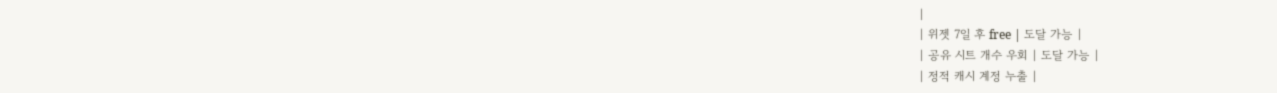|
| 위젯 7일 후 free | 도달 가능 |
| 공유 시트 개수 우회 | 도달 가능 |
| 정적 캐시 계정 누출 |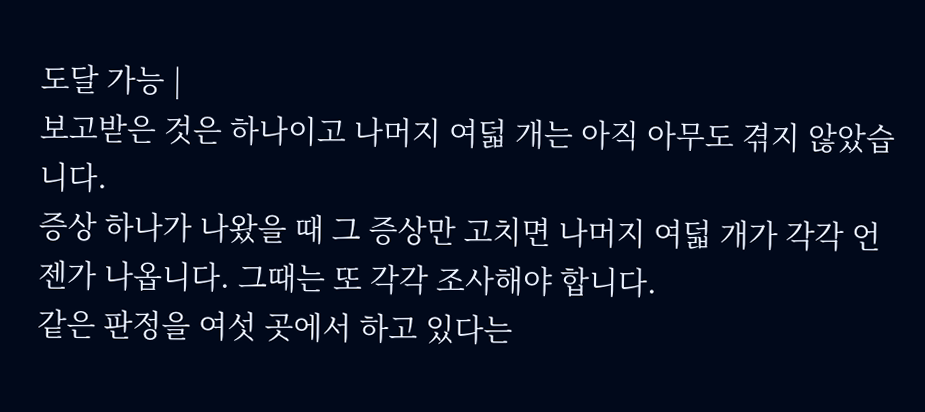도달 가능 |
보고받은 것은 하나이고 나머지 여덟 개는 아직 아무도 겪지 않았습니다.
증상 하나가 나왔을 때 그 증상만 고치면 나머지 여덟 개가 각각 언젠가 나옵니다. 그때는 또 각각 조사해야 합니다.
같은 판정을 여섯 곳에서 하고 있다는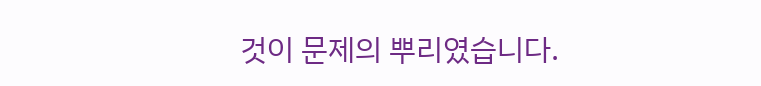것이 문제의 뿌리였습니다.